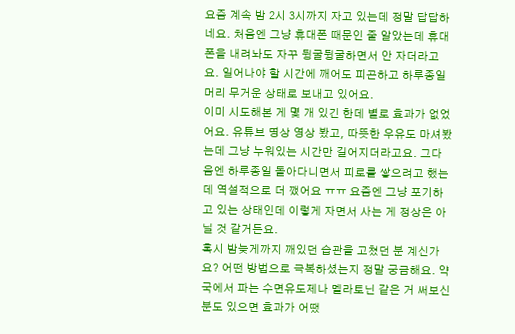요즘 계속 밤 2시 3시까지 자고 있는데 정말 답답하네요. 처음엔 그냥 휴대폰 때문인 줄 알았는데 휴대폰을 내려놔도 자꾸 뒹굴뒹굴하면서 안 자더라고요. 일어나야 할 시간에 깨어도 피곤하고 하루종일 머리 무거운 상태로 보내고 있어요.
이미 시도해본 게 몇 개 있긴 한데 별로 효과가 없었어요. 유튜브 명상 영상 봤고, 따뜻한 우유도 마셔봤는데 그냥 누워있는 시간만 길어지더라고요. 그다음엔 하루종일 돌아다니면서 피로를 쌓으려고 했는데 역설적으로 더 깼어요 ㅠㅠ 요즘엔 그냥 포기하고 있는 상태인데 이렇게 자면서 사는 게 정상은 아닐 것 같거든요.
혹시 밤늦게까지 깨있던 습관을 고쳤던 분 계신가요? 어떤 방법으로 극복하셨는지 정말 궁금해요. 약국에서 파는 수면유도제나 멜라토닌 같은 거 써보신 분도 있으면 효과가 어땠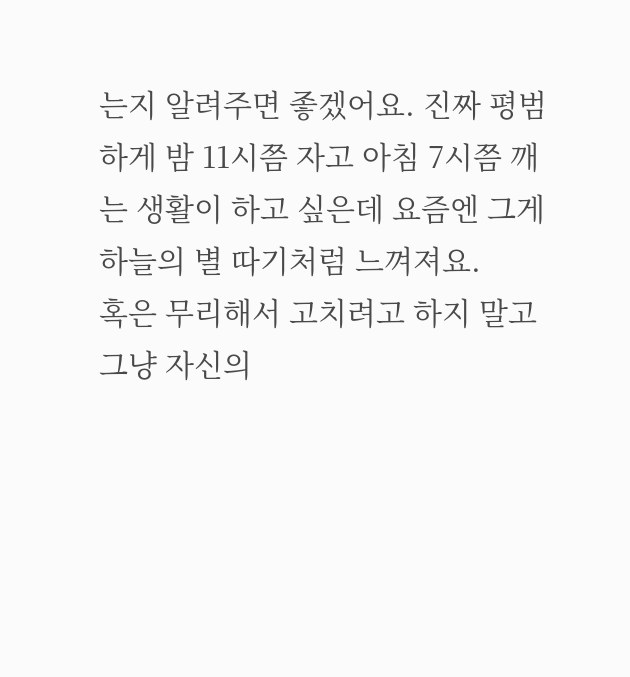는지 알려주면 좋겠어요. 진짜 평범하게 밤 11시쯤 자고 아침 7시쯤 깨는 생활이 하고 싶은데 요즘엔 그게 하늘의 별 따기처럼 느껴져요.
혹은 무리해서 고치려고 하지 말고 그냥 자신의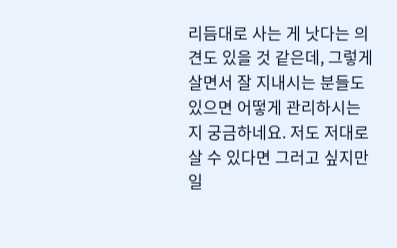리듬대로 사는 게 낫다는 의견도 있을 것 같은데, 그렇게 살면서 잘 지내시는 분들도 있으면 어떻게 관리하시는지 궁금하네요. 저도 저대로 살 수 있다면 그러고 싶지만 일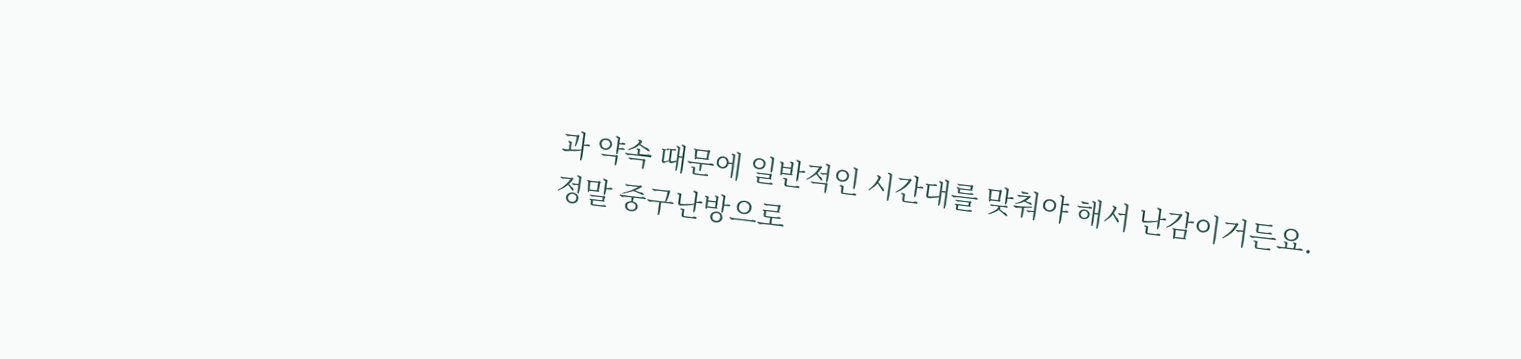과 약속 때문에 일반적인 시간대를 맞춰야 해서 난감이거든요.
정말 중구난방으로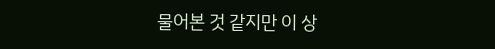물어본 것 같지만 이 상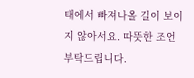태에서 빠져나올 길이 보이지 않아서요. 따뜻한 조언 부탁드립니다.